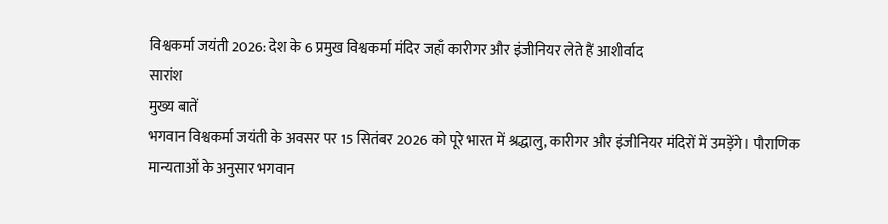विश्वकर्मा जयंती 2026: देश के 6 प्रमुख विश्वकर्मा मंदिर जहाँ कारीगर और इंजीनियर लेते हैं आशीर्वाद
सारांश
मुख्य बातें
भगवान विश्वकर्मा जयंती के अवसर पर 15 सितंबर 2026 को पूरे भारत में श्रद्धालु, कारीगर और इंजीनियर मंदिरों में उमड़ेंगे। पौराणिक मान्यताओं के अनुसार भगवान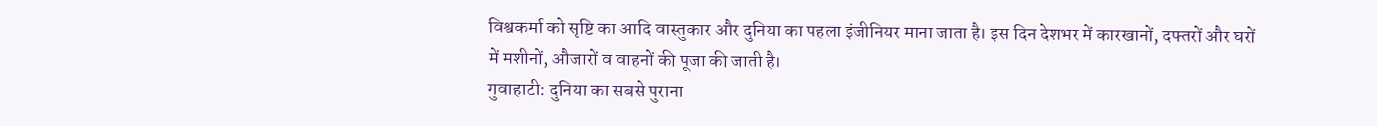विश्वकर्मा को सृष्टि का आदि वास्तुकार और दुनिया का पहला इंजीनियर माना जाता है। इस दिन देशभर में कारखानों, दफ्तरों और घरों में मशीनों, औजारों व वाहनों की पूजा की जाती है।
गुवाहाटी: दुनिया का सबसे पुराना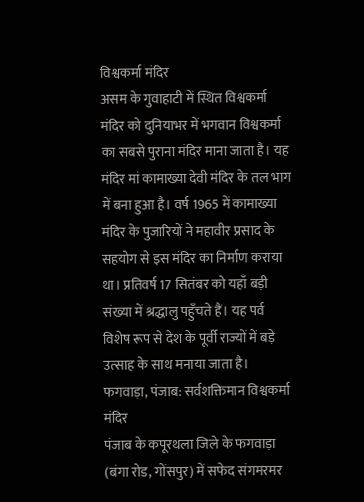विश्वकर्मा मंदिर
असम के गुवाहाटी में स्थित विश्वकर्मा मंदिर को दुनियाभर में भगवान विश्वकर्मा का सबसे पुराना मंदिर माना जाता है। यह मंदिर मां कामाख्या देवी मंदिर के तल भाग में बना हुआ है। वर्ष 1965 में कामाख्या मंदिर के पुजारियों ने महावीर प्रसाद के सहयोग से इस मंदिर का निर्माण कराया था। प्रतिवर्ष 17 सितंबर को यहाँ बड़ी संख्या में श्रद्धालु पहुँचते हैं। यह पर्व विशेष रूप से देश के पूर्वी राज्यों में बड़े उत्साह के साथ मनाया जाता है।
फगवाड़ा, पंजाब: सर्वशक्तिमान विश्वकर्मा मंदिर
पंजाब के कपूरथला जिले के फगवाड़ा (बंगा रोड, गोंसपुर) में सफेद संगमरमर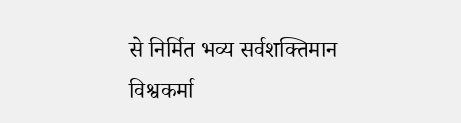से निर्मित भव्य सर्वशक्तिमान विश्वकर्मा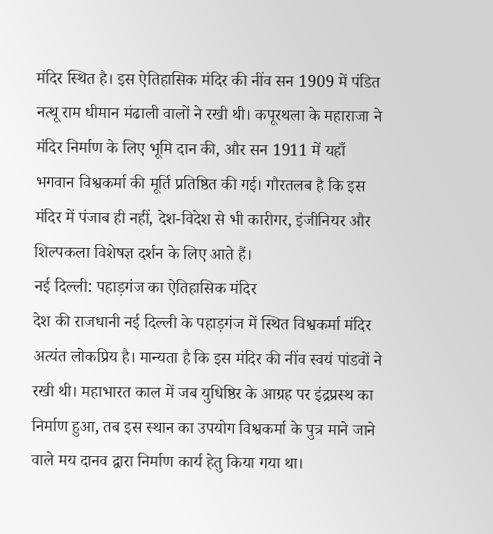मंदिर स्थित है। इस ऐतिहासिक मंदिर की नींव सन 1909 में पंडित नत्थू राम धीमान मंढाली वालों ने रखी थी। कपूरथला के महाराजा ने मंदिर निर्माण के लिए भूमि दान की, और सन 1911 में यहाँ भगवान विश्वकर्मा की मूर्ति प्रतिष्ठित की गई। गौरतलब है कि इस मंदिर में पंजाब ही नहीं, देश-विदेश से भी कारीगर, इंजीनियर और शिल्पकला विशेषज्ञ दर्शन के लिए आते हैं।
नई दिल्ली: पहाड़गंज का ऐतिहासिक मंदिर
देश की राजधानी नई दिल्ली के पहाड़गंज में स्थित विश्वकर्मा मंदिर अत्यंत लोकप्रिय है। मान्यता है कि इस मंदिर की नींव स्वयं पांडवों ने रखी थी। महाभारत काल में जब युधिष्ठिर के आग्रह पर इंद्रप्रस्थ का निर्माण हुआ, तब इस स्थान का उपयोग विश्वकर्मा के पुत्र माने जाने वाले मय दानव द्वारा निर्माण कार्य हेतु किया गया था।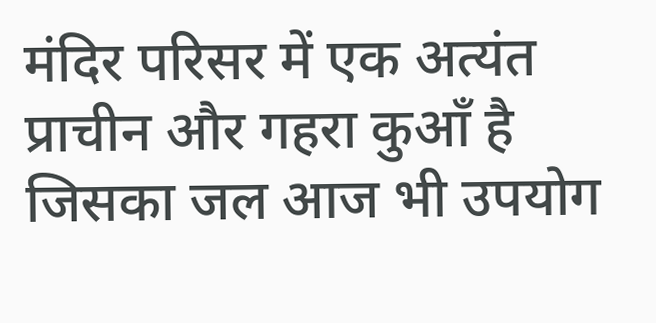मंदिर परिसर में एक अत्यंत प्राचीन और गहरा कुआँ है जिसका जल आज भी उपयोग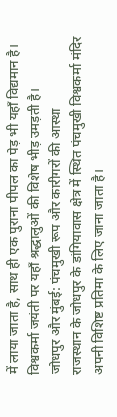में लाया जाता है, साथ ही एक पुराना पीपल का पेड़ भी यहाँ विद्यमान है। विश्वकर्मा जयंती पर यहाँ श्रद्धालुओं की विशेष भीड़ उमड़ती है।
जोधपुर और मुंबई: पंचमुखी रूप और कारीगरों की आस्था
राजस्थान के जोधपुर के डांगियावास क्षेत्र में स्थित पंचमुखी विश्वकर्मा मंदिर अपनी विशिष्ट प्रतिमा के लिए जाना जाता है।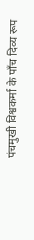पंचमुखी विश्वकर्मा के पाँच दिव्य रूप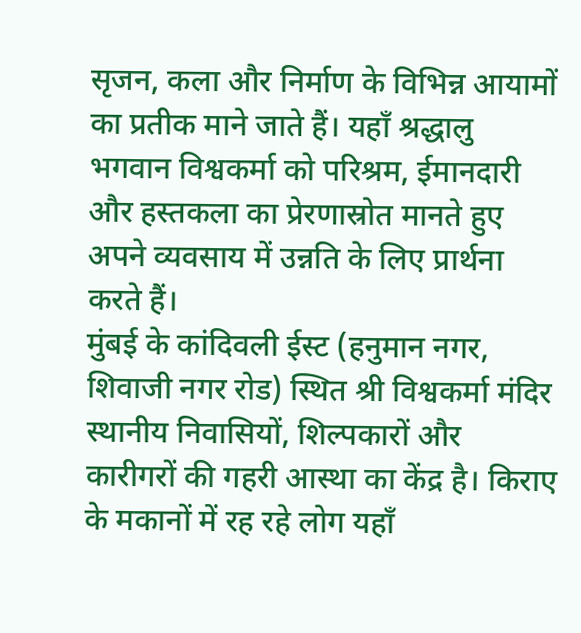सृजन, कला और निर्माण के विभिन्न आयामों का प्रतीक माने जाते हैं। यहाँ श्रद्धालु भगवान विश्वकर्मा को परिश्रम, ईमानदारी और हस्तकला का प्रेरणास्रोत मानते हुए अपने व्यवसाय में उन्नति के लिए प्रार्थना करते हैं।
मुंबई के कांदिवली ईस्ट (हनुमान नगर, शिवाजी नगर रोड) स्थित श्री विश्वकर्मा मंदिर स्थानीय निवासियों, शिल्पकारों और कारीगरों की गहरी आस्था का केंद्र है। किराए के मकानों में रह रहे लोग यहाँ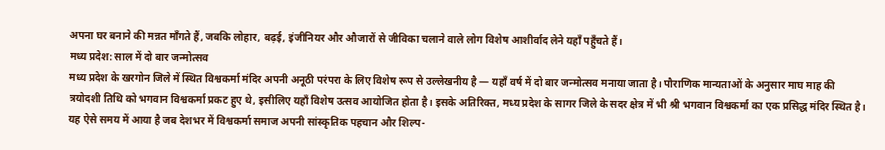अपना घर बनाने की मन्नत माँगते हैं, जबकि लोहार, बढ़ई, इंजीनियर और औजारों से जीविका चलाने वाले लोग विशेष आशीर्वाद लेने यहाँ पहुँचते हैं।
मध्य प्रदेश: साल में दो बार जन्मोत्सव
मध्य प्रदेश के खरगोन जिले में स्थित विश्वकर्मा मंदिर अपनी अनूठी परंपरा के लिए विशेष रूप से उल्लेखनीय है — यहाँ वर्ष में दो बार जन्मोत्सव मनाया जाता है। पौराणिक मान्यताओं के अनुसार माघ माह की त्रयोदशी तिथि को भगवान विश्वकर्मा प्रकट हुए थे, इसीलिए यहाँ विशेष उत्सव आयोजित होता है। इसके अतिरिक्त, मध्य प्रदेश के सागर जिले के सदर क्षेत्र में भी श्री भगवान विश्वकर्मा का एक प्रसिद्ध मंदिर स्थित है। यह ऐसे समय में आया है जब देशभर में विश्वकर्मा समाज अपनी सांस्कृतिक पहचान और शिल्प-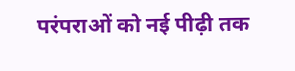परंपराओं को नई पीढ़ी तक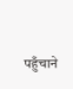पहुँचाने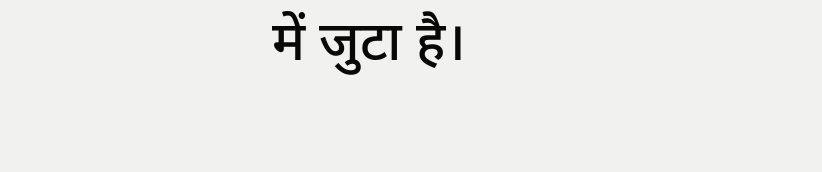में जुटा है।